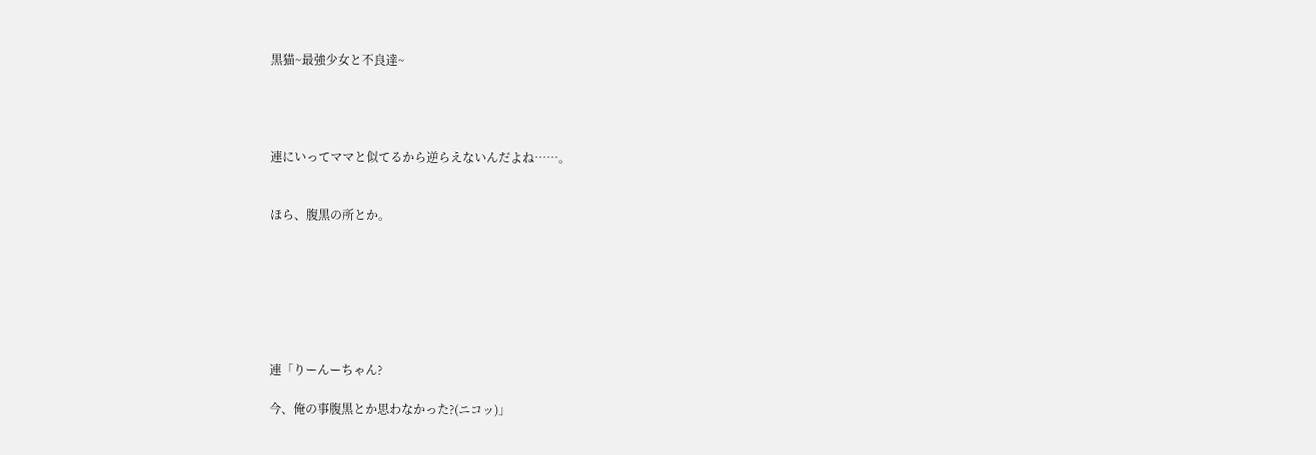黒猫~最強少女と不良達~




連にいってママと似てるから逆らえないんだよね……。


ほら、腹黒の所とか。







連「りーんーちゃん?

今、俺の事腹黒とか思わなかった?(ニコッ)」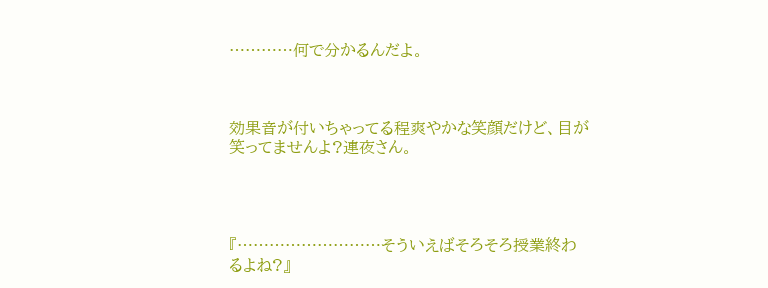…………何で分かるんだよ。



効果音が付いちゃってる程爽やかな笑顔だけど、目が笑ってませんよ?連夜さん。




『………………………そういえばそろそろ授業終わるよね?』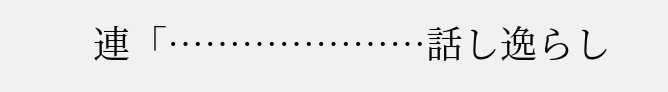連「…………………話し逸らし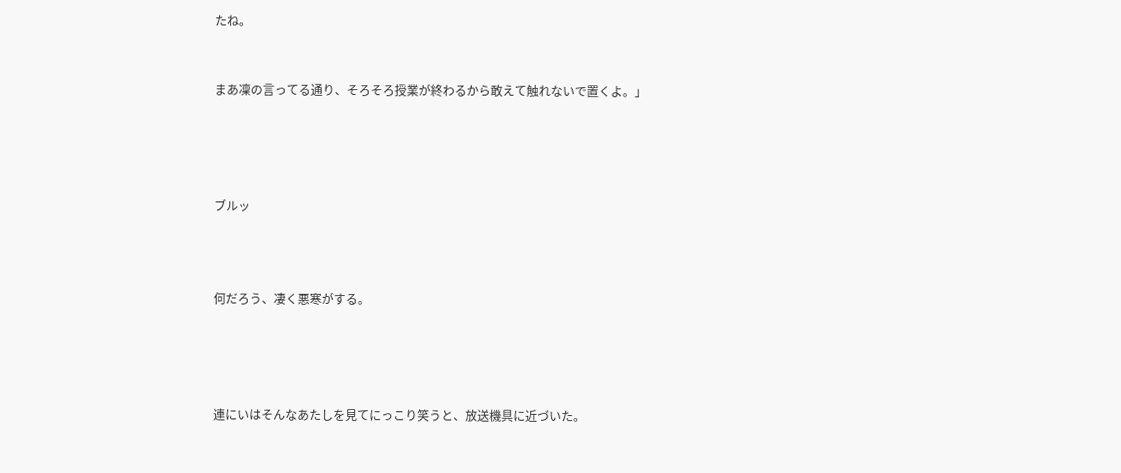たね。


まあ凜の言ってる通り、そろそろ授業が終わるから敢えて触れないで置くよ。」




ブルッ



何だろう、凄く悪寒がする。




連にいはそんなあたしを見てにっこり笑うと、放送機具に近づいた。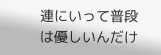連にいって普段は優しいんだけ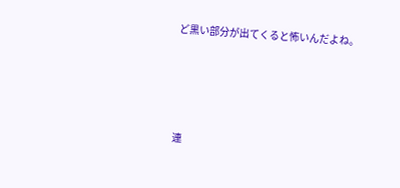ど黒い部分が出てくると怖いんだよね。




連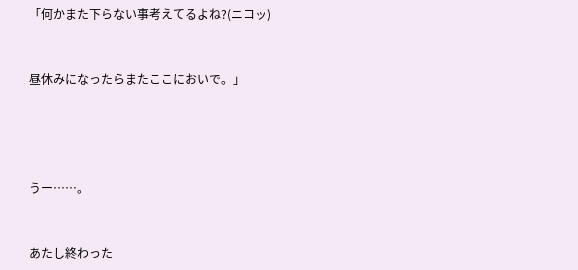「何かまた下らない事考えてるよね?(ニコッ)


昼休みになったらまたここにおいで。」




うー……。


あたし終わった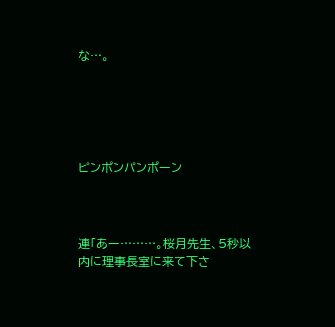な…。





ピンポンパンポーン



連「あー………。桜月先生、5秒以内に理事長室に来て下さ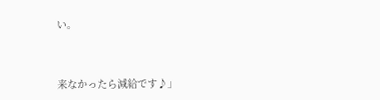い。


来なかったら減給です♪」